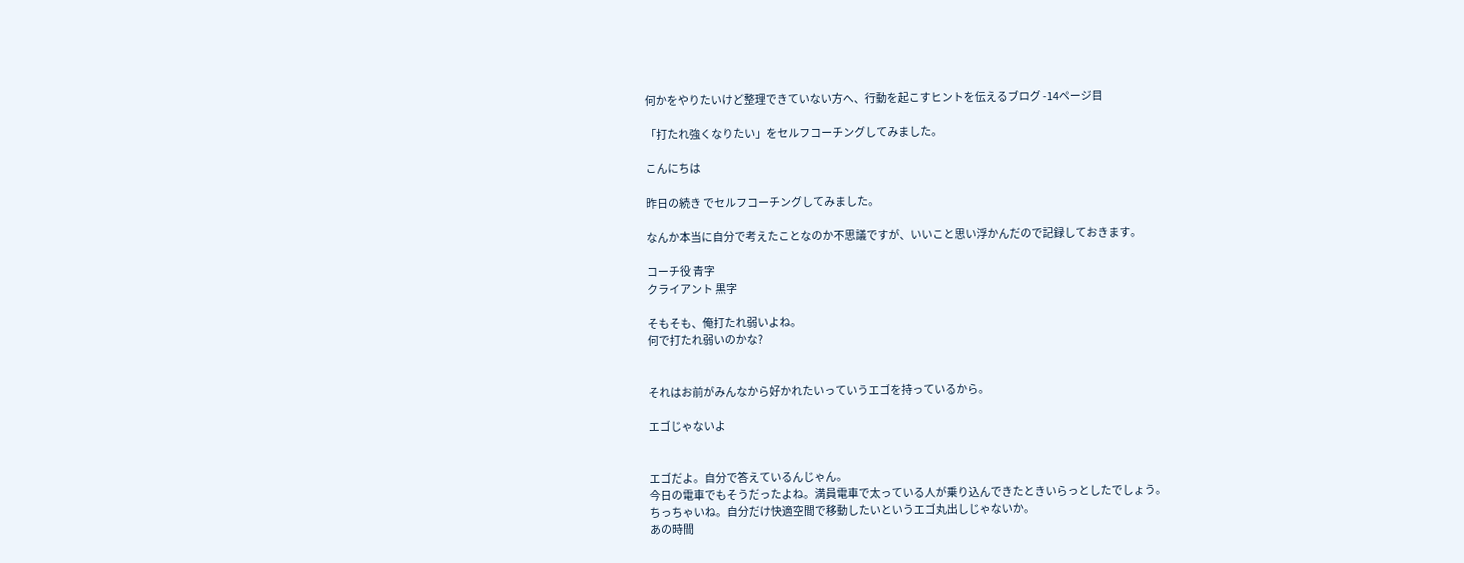何かをやりたいけど整理できていない方へ、行動を起こすヒントを伝えるブログ -14ページ目

「打たれ強くなりたい」をセルフコーチングしてみました。

こんにちは

昨日の続き でセルフコーチングしてみました。

なんか本当に自分で考えたことなのか不思議ですが、いいこと思い浮かんだので記録しておきます。

コーチ役 青字
クライアント 黒字

そもそも、俺打たれ弱いよね。
何で打たれ弱いのかな?


それはお前がみんなから好かれたいっていうエゴを持っているから。

エゴじゃないよ


エゴだよ。自分で答えているんじゃん。
今日の電車でもそうだったよね。満員電車で太っている人が乗り込んできたときいらっとしたでしょう。
ちっちゃいね。自分だけ快適空間で移動したいというエゴ丸出しじゃないか。
あの時間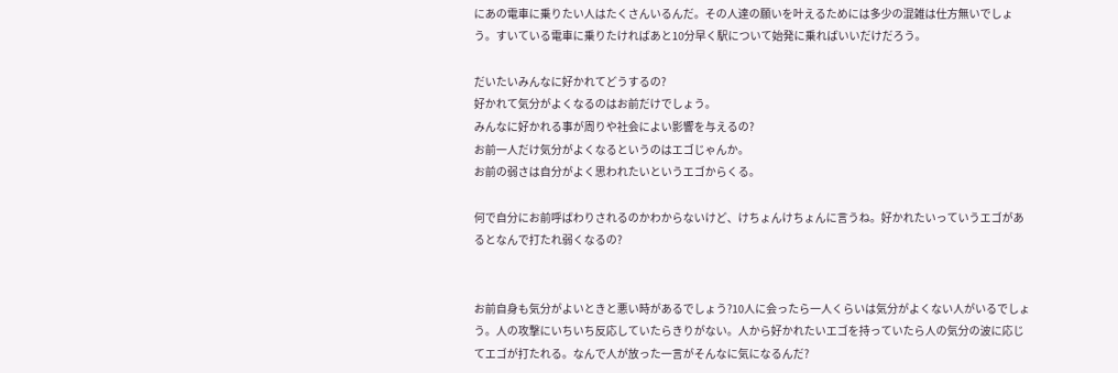にあの電車に乗りたい人はたくさんいるんだ。その人達の願いを叶えるためには多少の混雑は仕方無いでしょう。すいている電車に乗りたければあと10分早く駅について始発に乗ればいいだけだろう。

だいたいみんなに好かれてどうするの?
好かれて気分がよくなるのはお前だけでしょう。
みんなに好かれる事が周りや社会によい影響を与えるの?
お前一人だけ気分がよくなるというのはエゴじゃんか。
お前の弱さは自分がよく思われたいというエゴからくる。

何で自分にお前呼ばわりされるのかわからないけど、けちょんけちょんに言うね。好かれたいっていうエゴがあるとなんで打たれ弱くなるの?


お前自身も気分がよいときと悪い時があるでしょう?10人に会ったら一人くらいは気分がよくない人がいるでしょう。人の攻撃にいちいち反応していたらきりがない。人から好かれたいエゴを持っていたら人の気分の波に応じてエゴが打たれる。なんで人が放った一言がそんなに気になるんだ?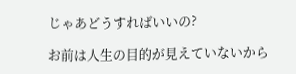じゃあどうすればいいの?

お前は人生の目的が見えていないから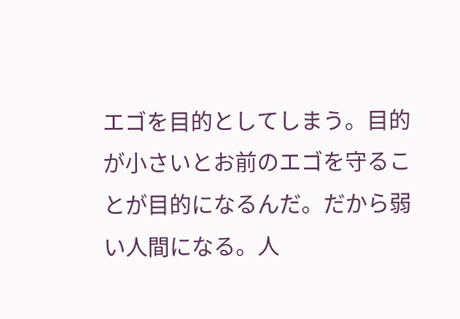エゴを目的としてしまう。目的が小さいとお前のエゴを守ることが目的になるんだ。だから弱い人間になる。人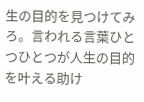生の目的を見つけてみろ。言われる言葉ひとつひとつが人生の目的を叶える助け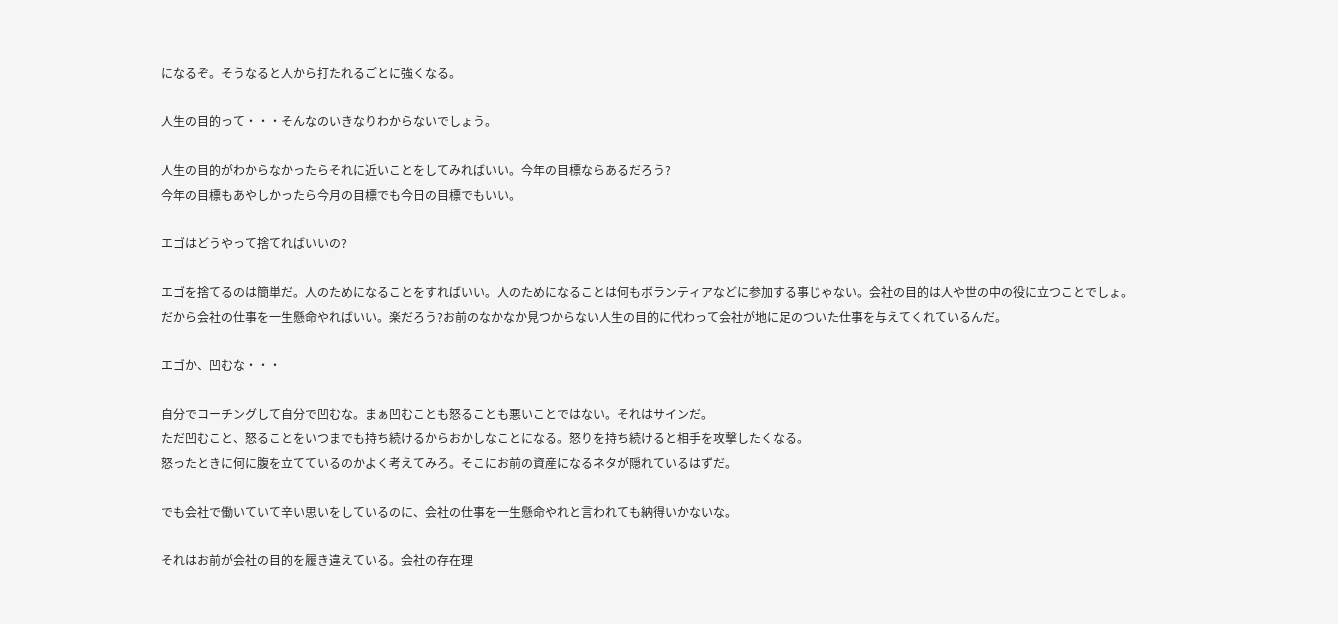になるぞ。そうなると人から打たれるごとに強くなる。

人生の目的って・・・そんなのいきなりわからないでしょう。

人生の目的がわからなかったらそれに近いことをしてみればいい。今年の目標ならあるだろう?
今年の目標もあやしかったら今月の目標でも今日の目標でもいい。

エゴはどうやって捨てればいいの?

エゴを捨てるのは簡単だ。人のためになることをすればいい。人のためになることは何もボランティアなどに参加する事じゃない。会社の目的は人や世の中の役に立つことでしょ。だから会社の仕事を一生懸命やればいい。楽だろう?お前のなかなか見つからない人生の目的に代わって会社が地に足のついた仕事を与えてくれているんだ。

エゴか、凹むな・・・

自分でコーチングして自分で凹むな。まぁ凹むことも怒ることも悪いことではない。それはサインだ。
ただ凹むこと、怒ることをいつまでも持ち続けるからおかしなことになる。怒りを持ち続けると相手を攻撃したくなる。
怒ったときに何に腹を立てているのかよく考えてみろ。そこにお前の資産になるネタが隠れているはずだ。

でも会社で働いていて辛い思いをしているのに、会社の仕事を一生懸命やれと言われても納得いかないな。

それはお前が会社の目的を履き違えている。会社の存在理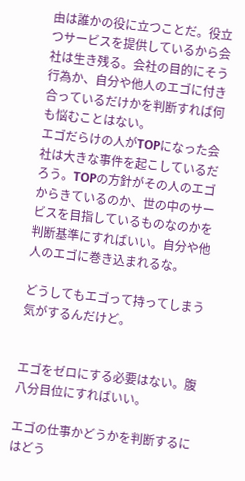由は誰かの役に立つことだ。役立つサービスを提供しているから会社は生き残る。会社の目的にそう行為か、自分や他人のエゴに付き合っているだけかを判断すれば何も悩むことはない。
エゴだらけの人がTOPになった会社は大きな事件を起こしているだろう。TOPの方針がその人のエゴからきているのか、世の中のサービスを目指しているものなのかを判断基準にすればいい。自分や他人のエゴに巻き込まれるな。

どうしてもエゴって持ってしまう気がするんだけど。


エゴをゼロにする必要はない。腹八分目位にすればいい。

エゴの仕事かどうかを判断するにはどう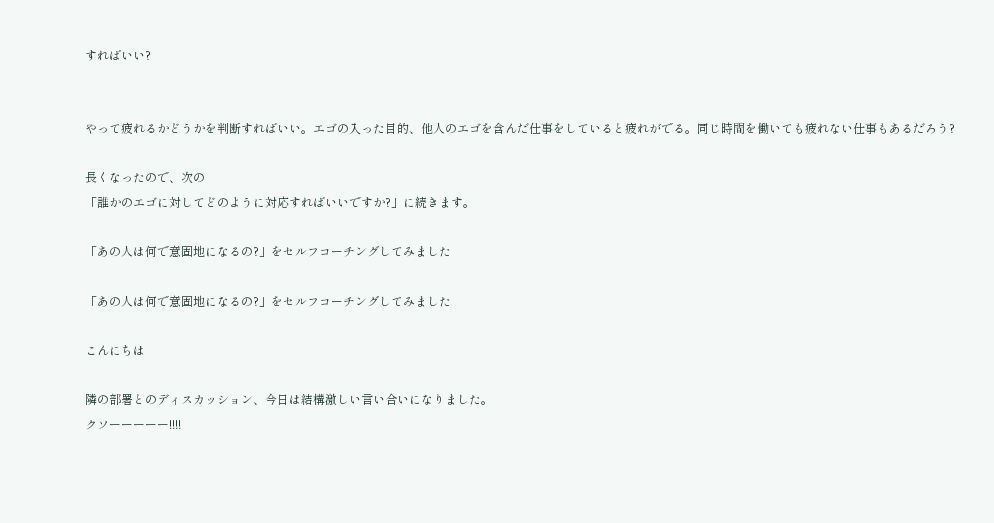すればいい?


やって疲れるかどうかを判断すればいい。エゴの入った目的、他人のエゴを含んだ仕事をしていると疲れがでる。同じ時間を働いても疲れない仕事もあるだろう?

長くなったので、次の
「誰かのエゴに対してどのように対応すればいいですか?」に続きます。

「あの人は何で意固地になるの?」をセルフコーチングしてみました

「あの人は何で意固地になるの?」をセルフコーチングしてみました

こんにちは

隣の部署とのディスカッション、今日は結構激しい言い合いになりました。
クソーーーーー!!!!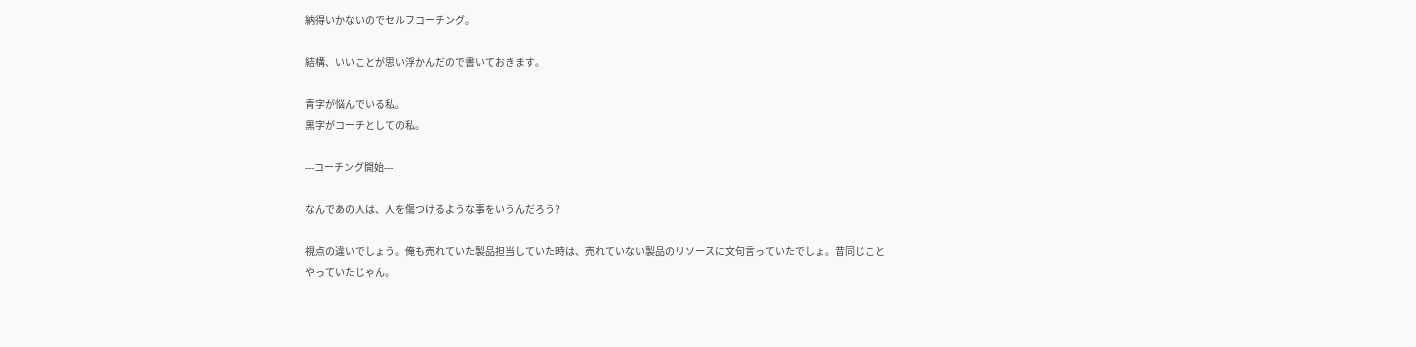納得いかないのでセルフコーチング。

結構、いいことが思い浮かんだので書いておきます。

青字が悩んでいる私。
黒字がコーチとしての私。

---コーチング開始---

なんであの人は、人を傷つけるような事をいうんだろう?

視点の違いでしょう。俺も売れていた製品担当していた時は、売れていない製品のリソースに文句言っていたでしょ。昔同じことやっていたじゃん。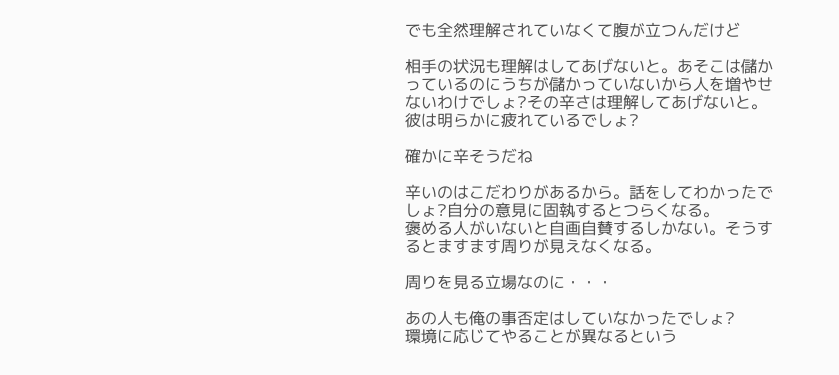でも全然理解されていなくて腹が立つんだけど

相手の状況も理解はしてあげないと。あそこは儲かっているのにうちが儲かっていないから人を増やせないわけでしょ?その辛さは理解してあげないと。彼は明らかに疲れているでしょ?

確かに辛そうだね

辛いのはこだわりがあるから。話をしてわかったでしょ?自分の意見に固執するとつらくなる。
褒める人がいないと自画自賛するしかない。そうするとますます周りが見えなくなる。

周りを見る立場なのに・・・

あの人も俺の事否定はしていなかったでしょ?
環境に応じてやることが異なるという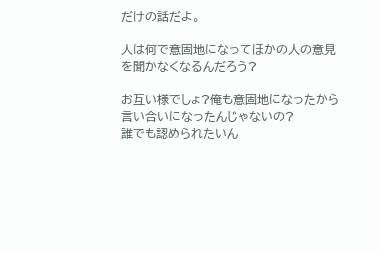だけの話だよ。

人は何で意固地になってほかの人の意見を聞かなくなるんだろう?

お互い様でしょ?俺も意固地になったから言い合いになったんじゃないの?
誰でも認められたいん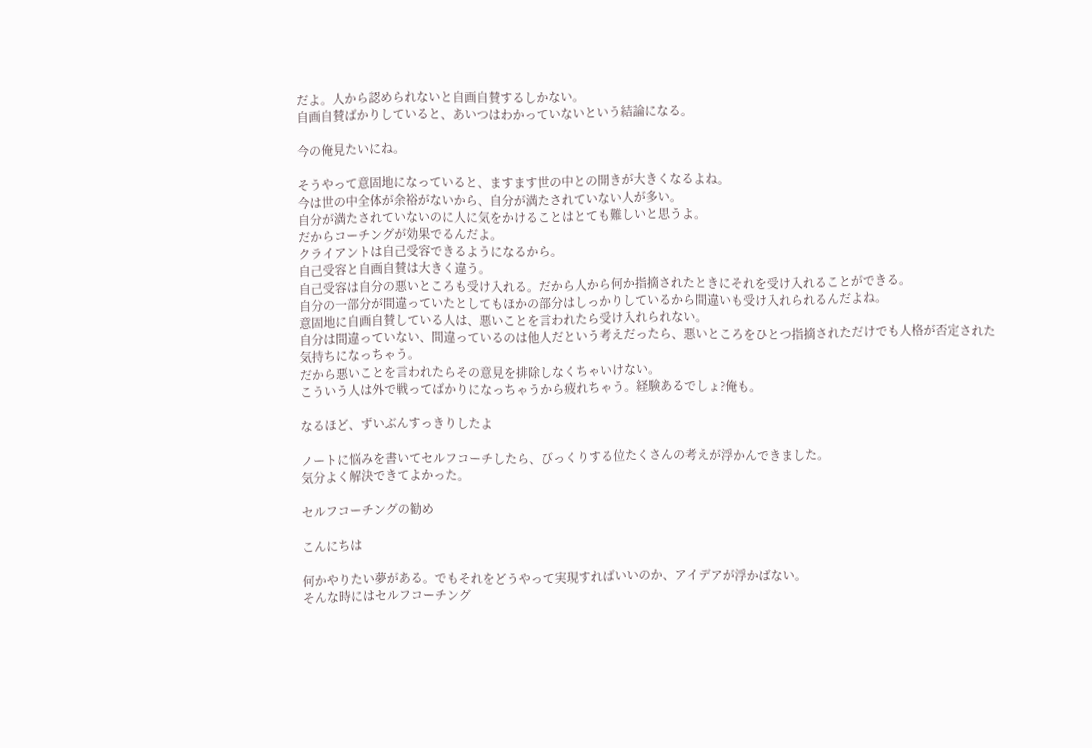だよ。人から認められないと自画自賛するしかない。
自画自賛ばかりしていると、あいつはわかっていないという結論になる。

今の俺見たいにね。

そうやって意固地になっていると、ますます世の中との開きが大きくなるよね。
今は世の中全体が余裕がないから、自分が満たされていない人が多い。
自分が満たされていないのに人に気をかけることはとても難しいと思うよ。
だからコーチングが効果でるんだよ。
クライアントは自己受容できるようになるから。
自己受容と自画自賛は大きく違う。
自己受容は自分の悪いところも受け入れる。だから人から何か指摘されたときにそれを受け入れることができる。
自分の一部分が間違っていたとしてもほかの部分はしっかりしているから間違いも受け入れられるんだよね。
意固地に自画自賛している人は、悪いことを言われたら受け入れられない。
自分は間違っていない、間違っているのは他人だという考えだったら、悪いところをひとつ指摘されただけでも人格が否定された気持ちになっちゃう。
だから悪いことを言われたらその意見を排除しなくちゃいけない。
こういう人は外で戦ってばかりになっちゃうから疲れちゃう。経験あるでしょ?俺も。

なるほど、ずいぶんすっきりしたよ

ノートに悩みを書いてセルフコーチしたら、びっくりする位たくさんの考えが浮かんできました。
気分よく解決できてよかった。

セルフコーチングの勧め

こんにちは

何かやりたい夢がある。でもそれをどうやって実現すればいいのか、アイデアが浮かばない。
そんな時にはセルフコーチング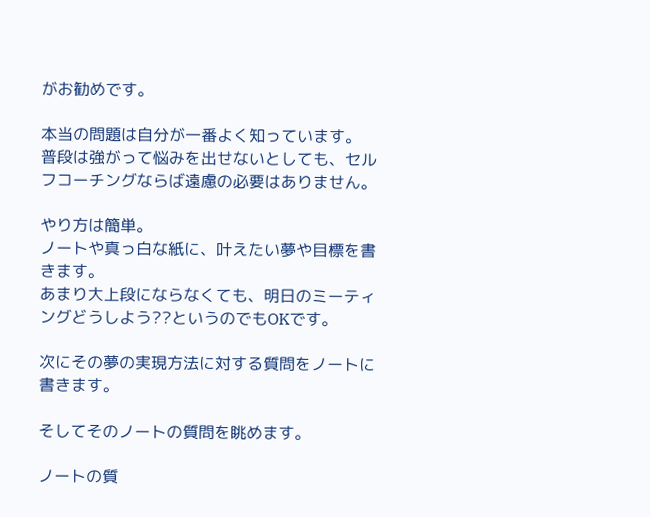がお勧めです。

本当の問題は自分が一番よく知っています。
普段は強がって悩みを出せないとしても、セルフコーチングならば遠慮の必要はありません。

やり方は簡単。
ノートや真っ白な紙に、叶えたい夢や目標を書きます。
あまり大上段にならなくても、明日のミーティングどうしよう??というのでもOKです。

次にその夢の実現方法に対する質問をノートに書きます。

そしてそのノートの質問を眺めます。

ノートの質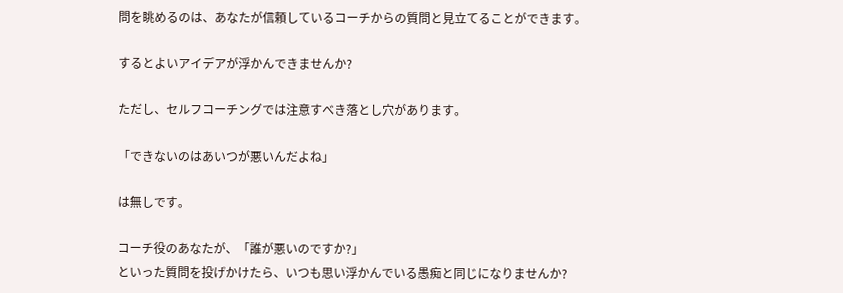問を眺めるのは、あなたが信頼しているコーチからの質問と見立てることができます。

するとよいアイデアが浮かんできませんか?

ただし、セルフコーチングでは注意すべき落とし穴があります。

「できないのはあいつが悪いんだよね」

は無しです。

コーチ役のあなたが、「誰が悪いのですか?」
といった質問を投げかけたら、いつも思い浮かんでいる愚痴と同じになりませんか?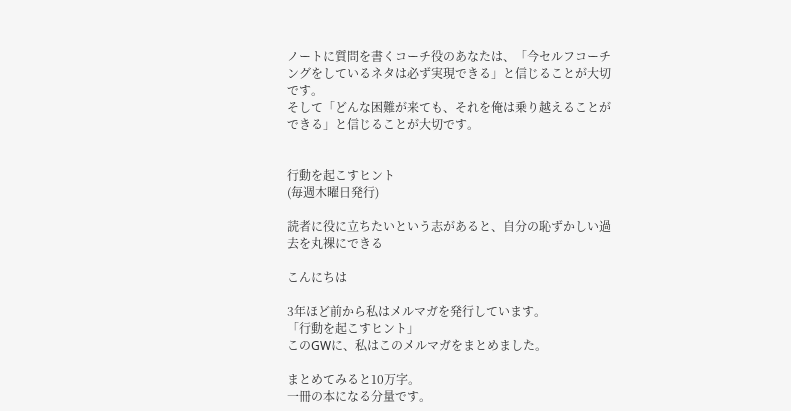ノートに質問を書くコーチ役のあなたは、「今セルフコーチングをしているネタは必ず実現できる」と信じることが大切です。
そして「どんな困難が来ても、それを俺は乗り越えることができる」と信じることが大切です。


行動を起こすヒント
(毎週木曜日発行)

読者に役に立ちたいという志があると、自分の恥ずかしい過去を丸裸にできる

こんにちは

3年ほど前から私はメルマガを発行しています。
「行動を起こすヒント」
このGWに、私はこのメルマガをまとめました。

まとめてみると10万字。
一冊の本になる分量です。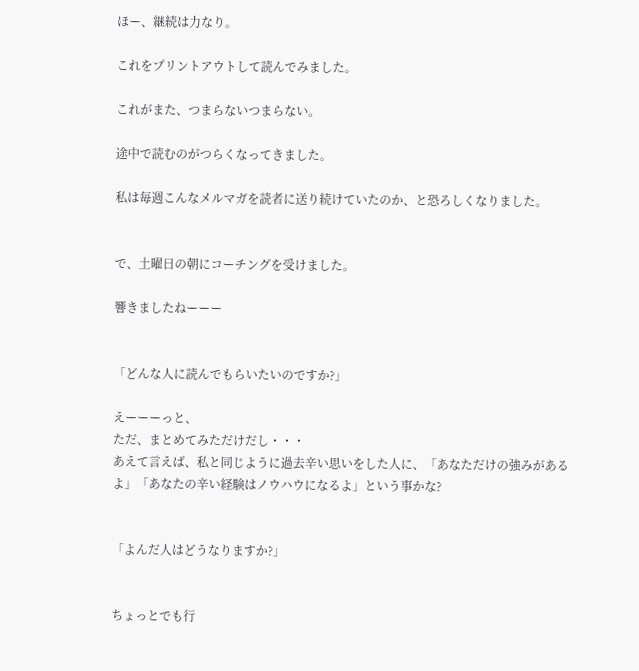ほー、継続は力なり。

これをプリントアウトして読んでみました。

これがまた、つまらないつまらない。

途中で読むのがつらくなってきました。

私は毎週こんなメルマガを読者に送り続けていたのか、と恐ろしくなりました。


で、土曜日の朝にコーチングを受けました。

響きましたねーーー


「どんな人に読んでもらいたいのですか?」

えーーーっと、
ただ、まとめてみただけだし・・・
あえて言えば、私と同じように過去辛い思いをした人に、「あなただけの強みがあるよ」「あなたの辛い経験はノウハウになるよ」という事かな?


「よんだ人はどうなりますか?」


ちょっとでも行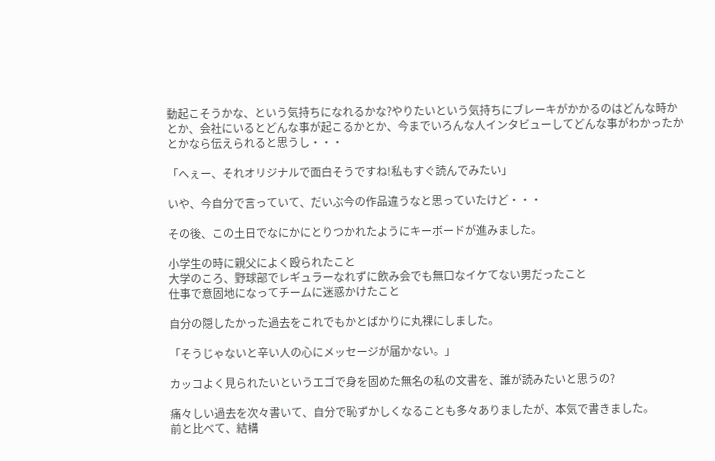動起こそうかな、という気持ちになれるかな?やりたいという気持ちにブレーキがかかるのはどんな時かとか、会社にいるとどんな事が起こるかとか、今までいろんな人インタビューしてどんな事がわかったかとかなら伝えられると思うし・・・

「へぇー、それオリジナルで面白そうですね!私もすぐ読んでみたい」

いや、今自分で言っていて、だいぶ今の作品違うなと思っていたけど・・・

その後、この土日でなにかにとりつかれたようにキーボードが進みました。

小学生の時に親父によく殴られたこと
大学のころ、野球部でレギュラーなれずに飲み会でも無口なイケてない男だったこと
仕事で意固地になってチームに迷惑かけたこと

自分の隠したかった過去をこれでもかとばかりに丸裸にしました。

「そうじゃないと辛い人の心にメッセージが届かない。」

カッコよく見られたいというエゴで身を固めた無名の私の文書を、誰が読みたいと思うの?

痛々しい過去を次々書いて、自分で恥ずかしくなることも多々ありましたが、本気で書きました。
前と比べて、結構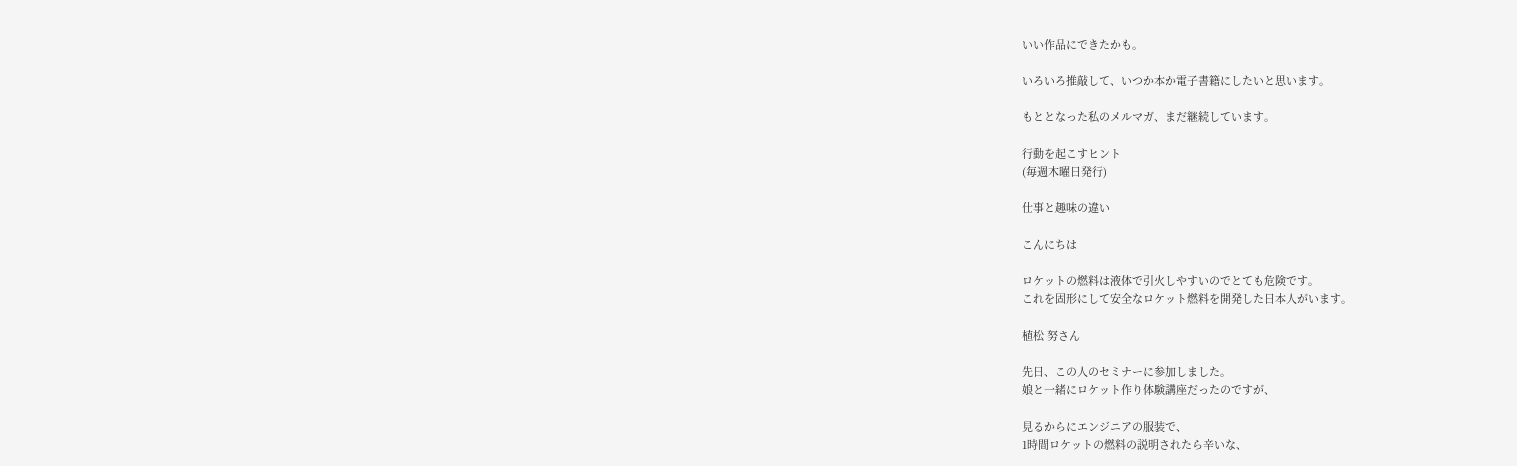いい作品にできたかも。

いろいろ推敲して、いつか本か電子書籍にしたいと思います。

もととなった私のメルマガ、まだ継続しています。

行動を起こすヒント
(毎週木曜日発行)

仕事と趣味の違い

こんにちは

ロケットの燃料は液体で引火しやすいのでとても危険です。
これを固形にして安全なロケット燃料を開発した日本人がいます。

植松 努さん

先日、この人のセミナーに参加しました。
娘と一緒にロケット作り体験講座だったのですが、

見るからにエンジニアの服装で、
1時間ロケットの燃料の説明されたら辛いな、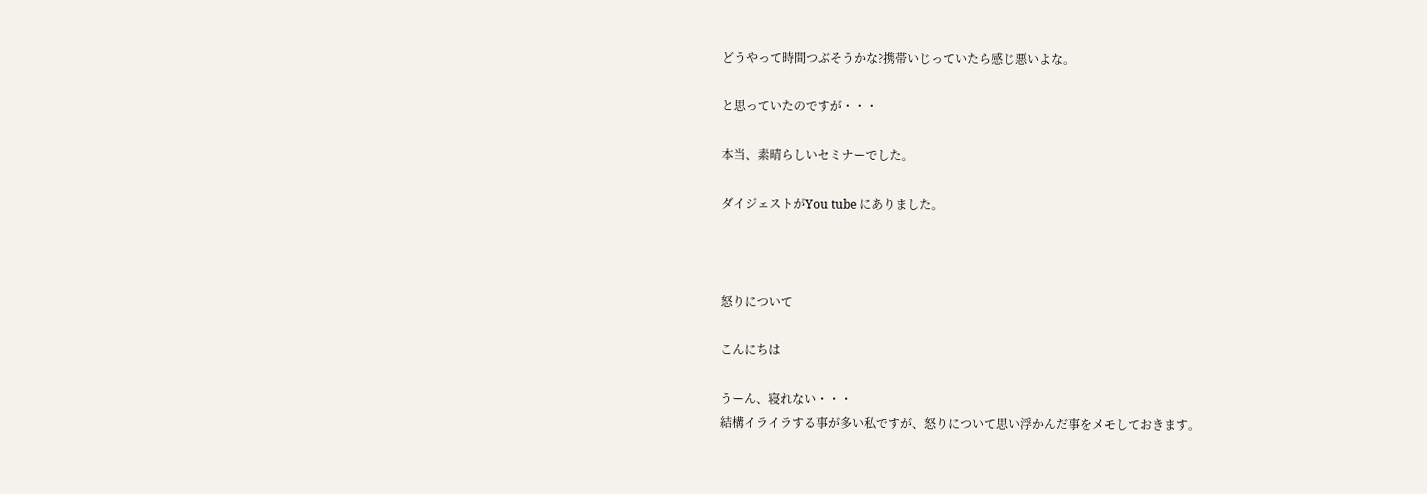どうやって時間つぶそうかな?携帯いじっていたら感じ悪いよな。

と思っていたのですが・・・

本当、素晴らしいセミナーでした。

ダイジェストがYou tube にありました。



怒りについて

こんにちは

うーん、寝れない・・・
結構イライラする事が多い私ですが、怒りについて思い浮かんだ事をメモしておきます。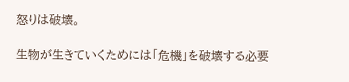怒りは破壊。

生物が生きていくためには「危機」を破壊する必要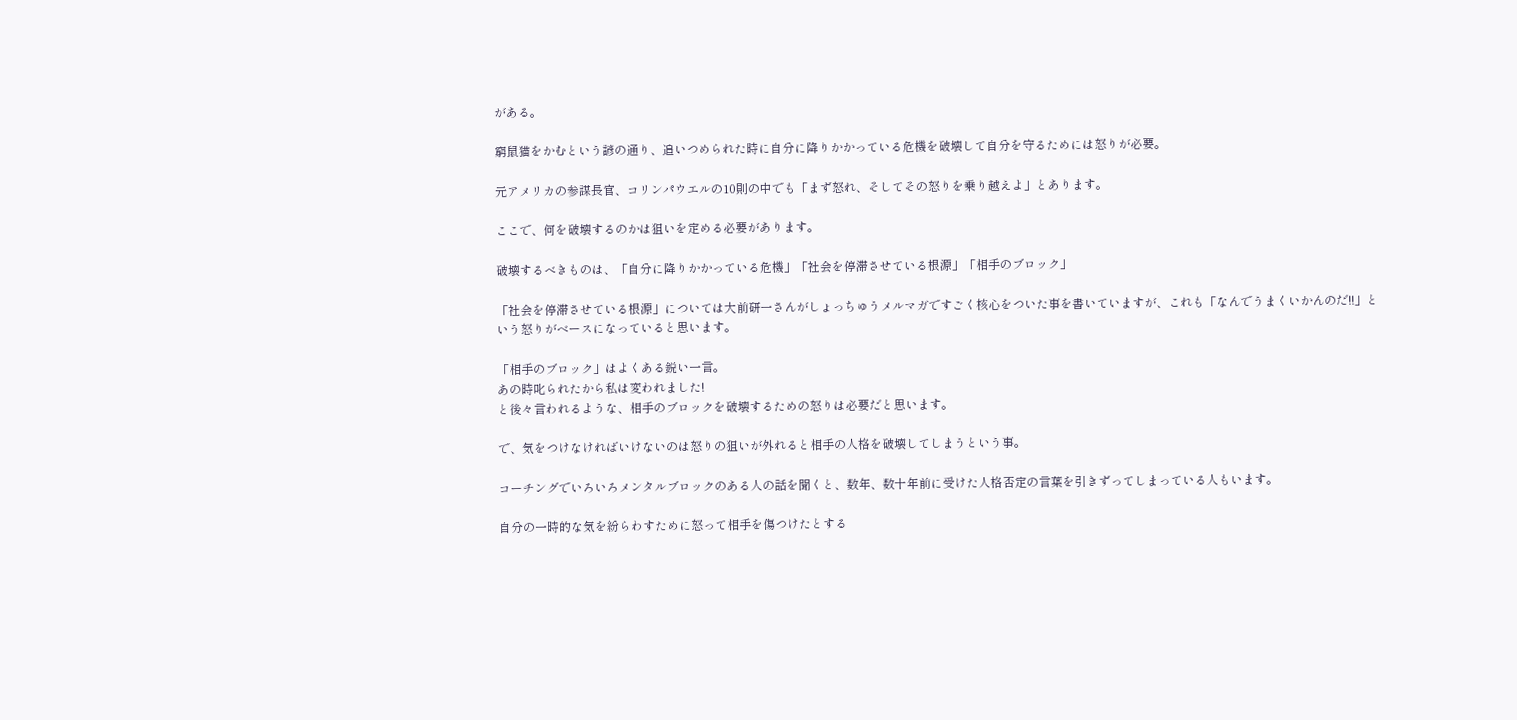がある。

窮鼠猫をかむという諺の通り、追いつめられた時に自分に降りかかっている危機を破壊して自分を守るためには怒りが必要。

元アメリカの参謀長官、コリンパウエルの10則の中でも「まず怒れ、そしてその怒りを乗り越えよ」とあります。

ここで、何を破壊するのかは狙いを定める必要があります。

破壊するべきものは、「自分に降りかかっている危機」「社会を停滞させている根源」「相手のブロック」

「社会を停滞させている根源」については大前研一さんがしょっちゅうメルマガですごく核心をついた事を書いていますが、これも「なんでうまくいかんのだ!!」という怒りがベースになっていると思います。

「相手のブロック」はよくある鋭い一言。
あの時叱られたから私は変われました!
と後々言われるような、相手のブロックを破壊するための怒りは必要だと思います。

で、気をつけなければいけないのは怒りの狙いが外れると相手の人格を破壊してしまうという事。

コーチングでいろいろメンタルブロックのある人の話を聞くと、数年、数十年前に受けた人格否定の言葉を引きずってしまっている人もいます。

自分の一時的な気を紛らわすために怒って相手を傷つけたとする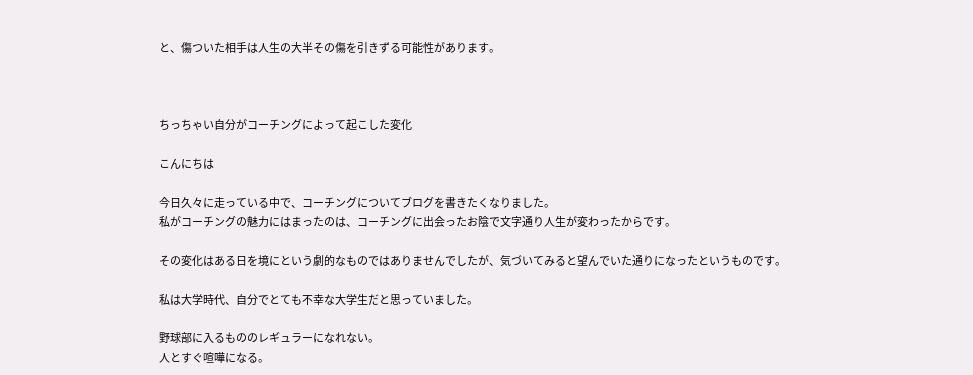と、傷ついた相手は人生の大半その傷を引きずる可能性があります。



ちっちゃい自分がコーチングによって起こした変化

こんにちは

今日久々に走っている中で、コーチングについてブログを書きたくなりました。
私がコーチングの魅力にはまったのは、コーチングに出会ったお陰で文字通り人生が変わったからです。

その変化はある日を境にという劇的なものではありませんでしたが、気づいてみると望んでいた通りになったというものです。

私は大学時代、自分でとても不幸な大学生だと思っていました。

野球部に入るもののレギュラーになれない。
人とすぐ喧嘩になる。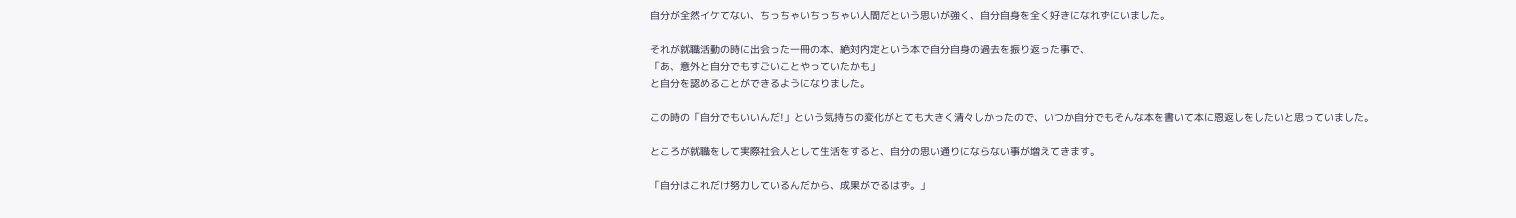自分が全然イケてない、ちっちゃいちっちゃい人間だという思いが強く、自分自身を全く好きになれずにいました。

それが就職活動の時に出会った一冊の本、絶対内定という本で自分自身の過去を振り返った事で、
「あ、意外と自分でもすごいことやっていたかも」
と自分を認めることができるようになりました。

この時の「自分でもいいんだ!」という気持ちの変化がとても大きく清々しかったので、いつか自分でもそんな本を書いて本に恩返しをしたいと思っていました。

ところが就職をして実際社会人として生活をすると、自分の思い通りにならない事が増えてきます。

「自分はこれだけ努力しているんだから、成果がでるはず。」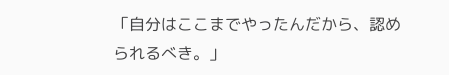「自分はここまでやったんだから、認められるべき。」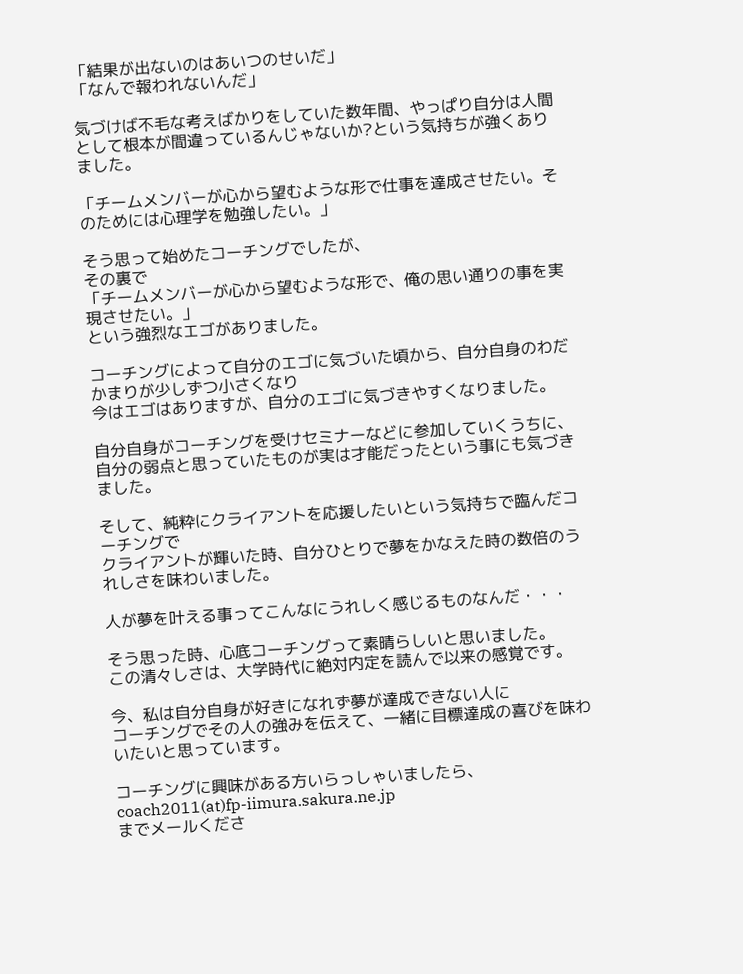「結果が出ないのはあいつのせいだ」
「なんで報われないんだ」

気づけば不毛な考えばかりをしていた数年間、やっぱり自分は人間として根本が間違っているんじゃないか?という気持ちが強くありました。

「チームメンバーが心から望むような形で仕事を達成させたい。そのためには心理学を勉強したい。」

そう思って始めたコーチングでしたが、
その裏で
「チームメンバーが心から望むような形で、俺の思い通りの事を実現させたい。」
という強烈なエゴがありました。

コーチングによって自分のエゴに気づいた頃から、自分自身のわだかまりが少しずつ小さくなり
今はエゴはありますが、自分のエゴに気づきやすくなりました。

自分自身がコーチングを受けセミナーなどに参加していくうちに、
自分の弱点と思っていたものが実は才能だったという事にも気づきました。

そして、純粋にクライアントを応援したいという気持ちで臨んだコーチングで
クライアントが輝いた時、自分ひとりで夢をかなえた時の数倍のうれしさを味わいました。

人が夢を叶える事ってこんなにうれしく感じるものなんだ・・・

そう思った時、心底コーチングって素晴らしいと思いました。
この清々しさは、大学時代に絶対内定を読んで以来の感覚です。

今、私は自分自身が好きになれず夢が達成できない人に
コーチングでその人の強みを伝えて、一緒に目標達成の喜びを味わいたいと思っています。

コーチングに興味がある方いらっしゃいましたら、
coach2011(at)fp-iimura.sakura.ne.jp
までメールくださ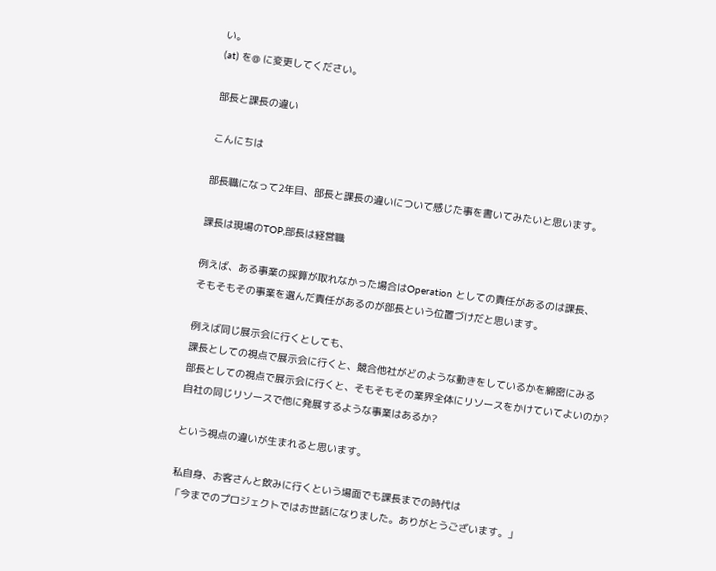い。
(at) を@ に変更してください。

部長と課長の違い

こんにちは

部長職になって2年目、部長と課長の違いについて感じた事を書いてみたいと思います。

課長は現場のTOP,部長は経営職

例えば、ある事業の採算が取れなかった場合はOperation としての責任があるのは課長、
そもそもその事業を選んだ責任があるのが部長という位置づけだと思います。

例えば同じ展示会に行くとしても、
課長としての視点で展示会に行くと、競合他社がどのような動きをしているかを綿密にみる
部長としての視点で展示会に行くと、そもそもその業界全体にリソースをかけていてよいのか?
自社の同じリソースで他に発展するような事業はあるか?

という視点の違いが生まれると思います。

私自身、お客さんと飲みに行くという場面でも課長までの時代は
「今までのプロジェクトではお世話になりました。ありがとうございます。」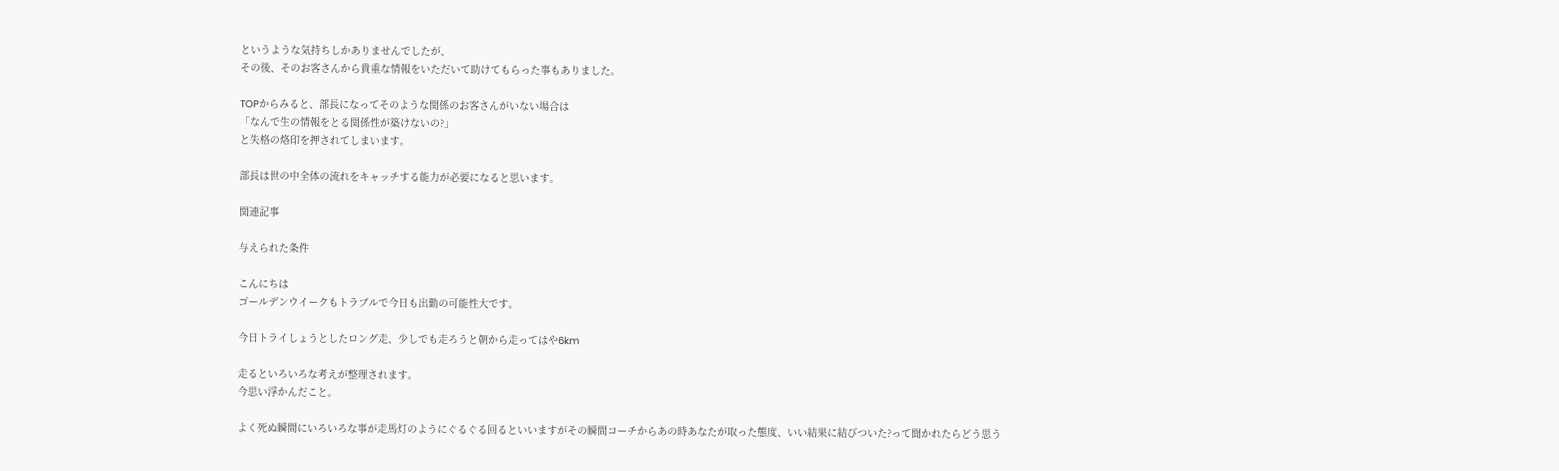というような気持ちしかありませんでしたが、
その後、そのお客さんから貴重な情報をいただいて助けてもらった事もありました。

TOPからみると、部長になってそのような関係のお客さんがいない場合は
「なんで生の情報をとる関係性が築けないの?」
と失格の烙印を押されてしまいます。

部長は世の中全体の流れをキャッチする能力が必要になると思います。

関連記事

与えられた条件

こんにちは
ゴールデンウイークもトラブルで今日も出勤の可能性大です。

今日トライしょうとしたロング走、少しでも走ろうと朝から走ってはや6km

走るといろいろな考えが整理されます。
今思い浮かんだこと。

よく死ぬ瞬間にいろいろな事が走馬灯のようにぐるぐる回るといいますがその瞬間コーチからあの時あなたが取った態度、いい結果に結びついた?って聞かれたらどう思う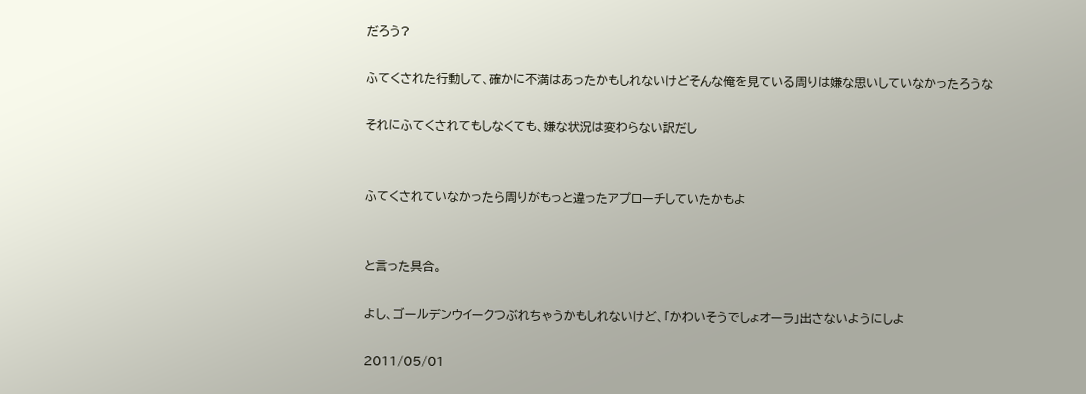だろう?

ふてくされた行動して、確かに不満はあったかもしれないけどそんな俺を見ている周りは嫌な思いしていなかったろうな

それにふてくされてもしなくても、嫌な状況は変わらない訳だし


ふてくされていなかったら周りがもっと違ったアプローチしていたかもよ


と言った具合。

よし、ゴールデンウイークつぶれちゃうかもしれないけど、「かわいそうでしょオーラ」出さないようにしよ

2011/05/01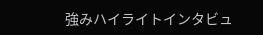強みハイライトインタビュ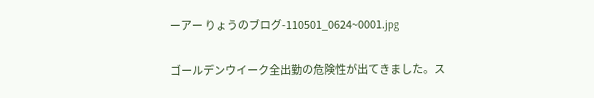ーアー りょうのブログ-110501_0624~0001.jpg

ゴールデンウイーク全出勤の危険性が出てきました。ス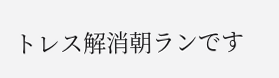トレス解消朝ランです